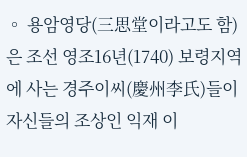◦ 용암영당(三思堂이라고도 함)은 조선 영조16년(1740) 보령지역에 사는 경주이씨(慶州李氏)들이 자신들의 조상인 익재 이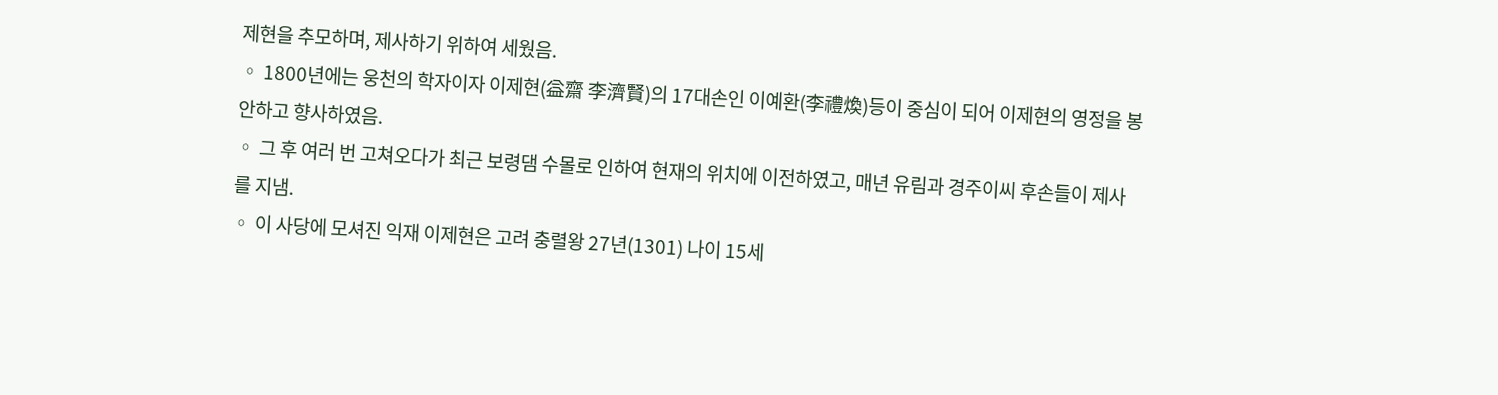제현을 추모하며, 제사하기 위하여 세웠음.
◦ 1800년에는 웅천의 학자이자 이제현(益齋 李濟賢)의 17대손인 이예환(李禮煥)등이 중심이 되어 이제현의 영정을 봉안하고 향사하였음.
◦ 그 후 여러 번 고쳐오다가 최근 보령댐 수몰로 인하여 현재의 위치에 이전하였고, 매년 유림과 경주이씨 후손들이 제사를 지냄.
◦ 이 사당에 모셔진 익재 이제현은 고려 충렬왕 27년(1301) 나이 15세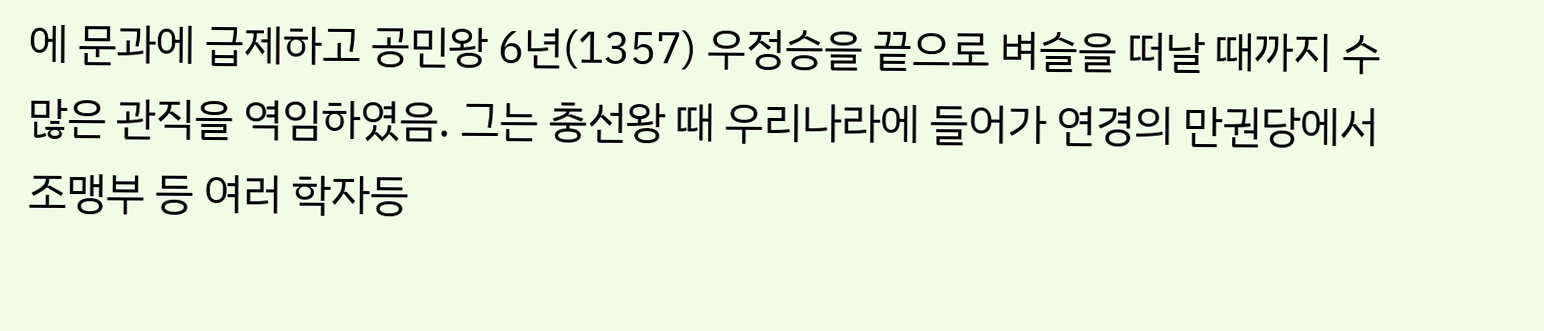에 문과에 급제하고 공민왕 6년(1357) 우정승을 끝으로 벼슬을 떠날 때까지 수많은 관직을 역임하였음. 그는 충선왕 때 우리나라에 들어가 연경의 만권당에서 조맹부 등 여러 학자등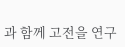과 함께 고전을 연구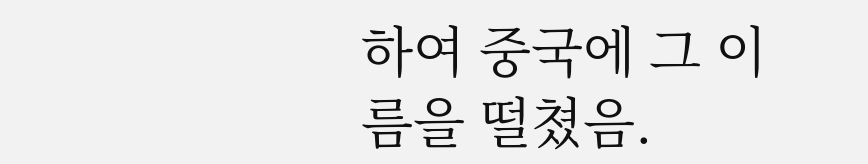하여 중국에 그 이름을 떨쳤음.